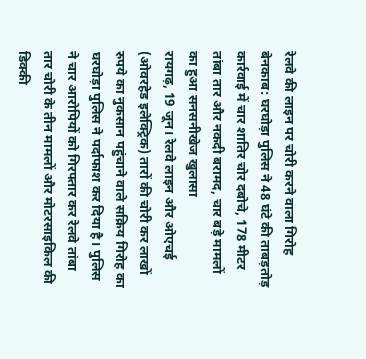रेलवे की लाइन पर चोरी करने वाला गिरोह बेनकाब: घरघोड़ा पुलिस ने 48 घंटे की ताबड़तोड़ कार्रवाई में चार शातिर चोर दबोचे, 178 मीटर तांबा तार और नकदी बरामद, चार बड़े मामलों का हुआ सनसनीखेज खुलासा
रायगढ़, 19 जून। रेलवे लाइन और ओएचई (ओवरहेड इलेक्ट्रिक) तारों की चोरी कर लाखों रुपये का नुकसान पहुंचाने वाले सक्रिय गिरोह का घरघोड़ा पुलिस ने पर्दाफाश कर दिया है। पुलिस ने चार आरोपियों को गिरफ्तार कर रेलवे तांबा तार चोरी के तीन मामलों और मोटरसाइकिल की डिक्की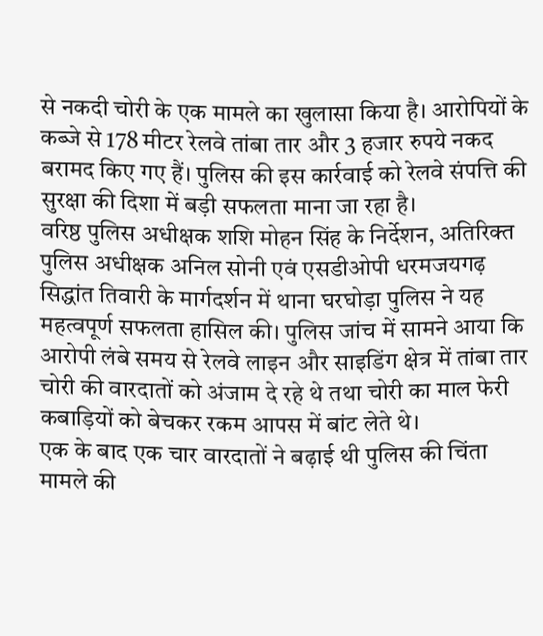से नकदी चोरी के एक मामले का खुलासा किया है। आरोपियों के कब्जे से 178 मीटर रेलवे तांबा तार और 3 हजार रुपये नकद बरामद किए गए हैं। पुलिस की इस कार्रवाई को रेलवे संपत्ति की सुरक्षा की दिशा में बड़ी सफलता माना जा रहा है।
वरिष्ठ पुलिस अधीक्षक शशि मोहन सिंह के निर्देशन, अतिरिक्त पुलिस अधीक्षक अनिल सोनी एवं एसडीओपी धरमजयगढ़ सिद्धांत तिवारी के मार्गदर्शन में थाना घरघोड़ा पुलिस ने यह महत्वपूर्ण सफलता हासिल की। पुलिस जांच में सामने आया कि आरोपी लंबे समय से रेलवे लाइन और साइडिंग क्षेत्र में तांबा तार चोरी की वारदातों को अंजाम दे रहे थे तथा चोरी का माल फेरी कबाड़ियों को बेचकर रकम आपस में बांट लेते थे।
एक के बाद एक चार वारदातों ने बढ़ाई थी पुलिस की चिंता
मामले की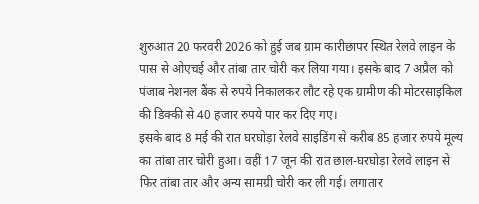शुरुआत 20 फरवरी 2026 को हुई जब ग्राम कारीछापर स्थित रेलवे लाइन के पास से ओएचई और तांबा तार चोरी कर लिया गया। इसके बाद 7 अप्रैल को पंजाब नेशनल बैंक से रुपये निकालकर लौट रहे एक ग्रामीण की मोटरसाइकिल की डिक्की से 40 हजार रुपये पार कर दिए गए।
इसके बाद 8 मई की रात घरघोड़ा रेलवे साइडिंग से करीब 85 हजार रुपये मूल्य का तांबा तार चोरी हुआ। वहीं 17 जून की रात छाल-घरघोड़ा रेलवे लाइन से फिर तांबा तार और अन्य सामग्री चोरी कर ली गई। लगातार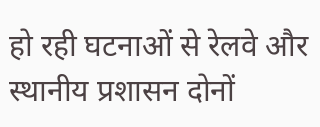हो रही घटनाओं से रेलवे और स्थानीय प्रशासन दोनों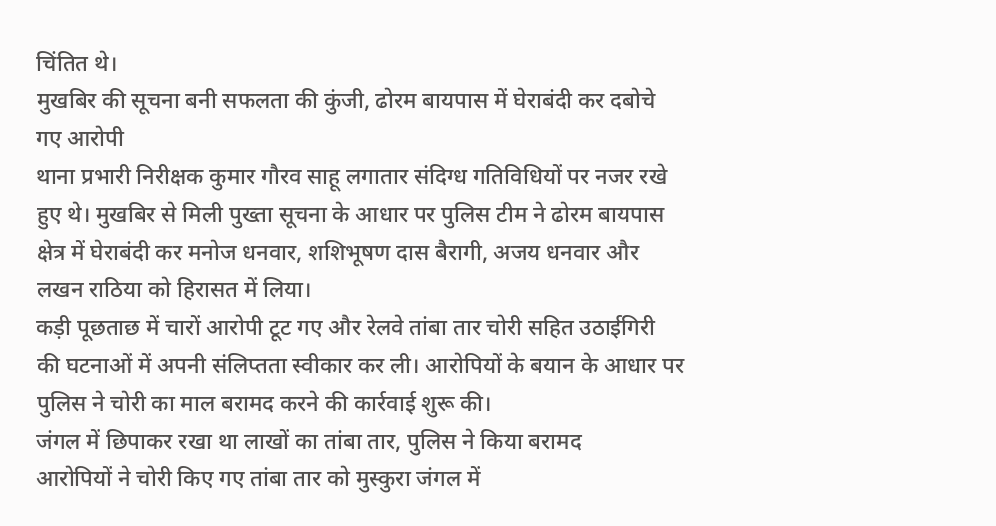चिंतित थे।
मुखबिर की सूचना बनी सफलता की कुंजी, ढोरम बायपास में घेराबंदी कर दबोचे गए आरोपी
थाना प्रभारी निरीक्षक कुमार गौरव साहू लगातार संदिग्ध गतिविधियों पर नजर रखे हुए थे। मुखबिर से मिली पुख्ता सूचना के आधार पर पुलिस टीम ने ढोरम बायपास क्षेत्र में घेराबंदी कर मनोज धनवार, शशिभूषण दास बैरागी, अजय धनवार और लखन राठिया को हिरासत में लिया।
कड़ी पूछताछ में चारों आरोपी टूट गए और रेलवे तांबा तार चोरी सहित उठाईगिरी की घटनाओं में अपनी संलिप्तता स्वीकार कर ली। आरोपियों के बयान के आधार पर पुलिस ने चोरी का माल बरामद करने की कार्रवाई शुरू की।
जंगल में छिपाकर रखा था लाखों का तांबा तार, पुलिस ने किया बरामद
आरोपियों ने चोरी किए गए तांबा तार को मुस्कुरा जंगल में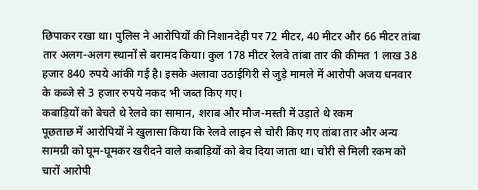छिपाकर रखा था। पुलिस ने आरोपियों की निशानदेही पर 72 मीटर, 40 मीटर और 66 मीटर तांबा तार अलग-अलग स्थानों से बरामद किया। कुल 178 मीटर रेलवे तांबा तार की कीमत 1 लाख 38 हजार 840 रुपये आंकी गई है। इसके अलावा उठाईगिरी से जुड़े मामले में आरोपी अजय धनवार के कब्जे से 3 हजार रुपये नकद भी जब्त किए गए।
कबाड़ियों को बेचते थे रेलवे का सामान, शराब और मौज-मस्ती में उड़ाते थे रकम
पूछताछ में आरोपियों ने खुलासा किया कि रेलवे लाइन से चोरी किए गए तांबा तार और अन्य सामग्री को घूम-घूमकर खरीदने वाले कबाड़ियों को बेच दिया जाता था। चोरी से मिली रकम को चारों आरोपी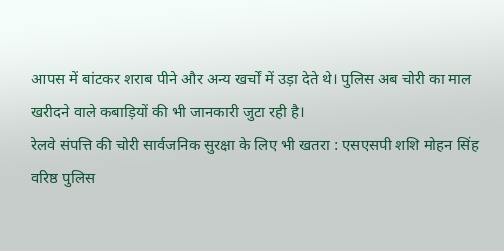आपस में बांटकर शराब पीने और अन्य खर्चों में उड़ा देते थे। पुलिस अब चोरी का माल खरीदने वाले कबाड़ियों की भी जानकारी जुटा रही है।
रेलवे संपत्ति की चोरी सार्वजनिक सुरक्षा के लिए भी खतरा : एसएसपी शशि मोहन सिंह
वरिष्ठ पुलिस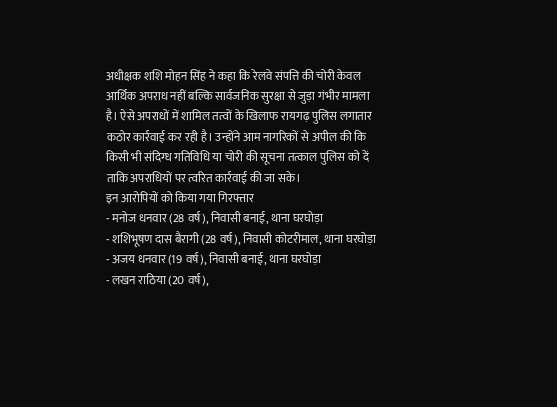अधीक्षक शशि मोहन सिंह ने कहा कि रेलवे संपत्ति की चोरी केवल आर्थिक अपराध नहीं बल्कि सार्वजनिक सुरक्षा से जुड़ा गंभीर मामला है। ऐसे अपराधों में शामिल तत्वों के खिलाफ रायगढ़ पुलिस लगातार कठोर कार्रवाई कर रही है। उन्होंने आम नागरिकों से अपील की कि किसी भी संदिग्ध गतिविधि या चोरी की सूचना तत्काल पुलिस को दें ताकि अपराधियों पर त्वरित कार्रवाई की जा सके।
इन आरोपियों को किया गया गिरफ्तार
- मनोज धनवार (28 वर्ष), निवासी बनाई, थाना घरघोड़ा
- शशिभूषण दास बैरागी (28 वर्ष), निवासी कोटरीमाल, थाना घरघोड़ा
- अजय धनवार (19 वर्ष), निवासी बनाई, थाना घरघोड़ा
- लखन राठिया (20 वर्ष),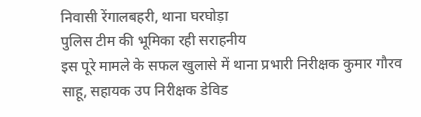निवासी रेंगालबहरी, थाना घरघोड़ा
पुलिस टीम की भूमिका रही सराहनीय
इस पूरे मामले के सफल खुलासे में थाना प्रभारी निरीक्षक कुमार गौरव साहू, सहायक उप निरीक्षक डेविड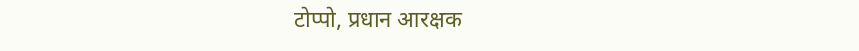टोप्पो, प्रधान आरक्षक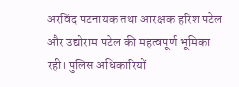अरविंद पटनायक तथा आरक्षक हरिश पटेल और उद्योराम पटेल की महत्वपूर्ण भूमिका रही। पुलिस अधिकारियों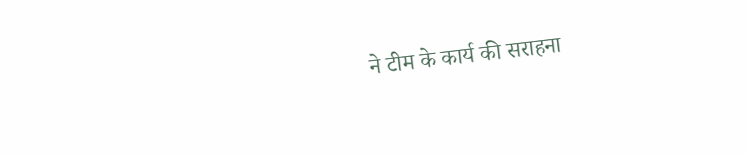ने टीम के कार्य की सराहना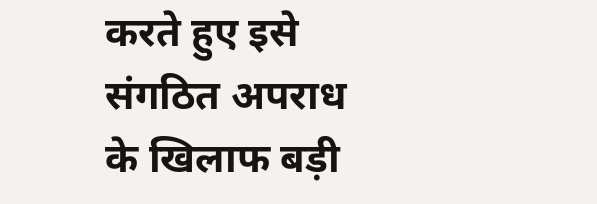करते हुए इसे संगठित अपराध के खिलाफ बड़ी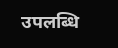उपलब्धि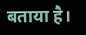बताया है।